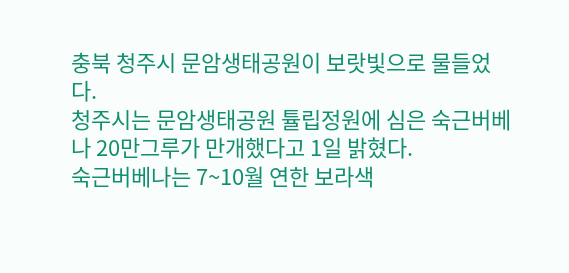충북 청주시 문암생태공원이 보랏빛으로 물들었다.
청주시는 문암생태공원 튤립정원에 심은 숙근버베나 20만그루가 만개했다고 1일 밝혔다.
숙근버베나는 7~10월 연한 보라색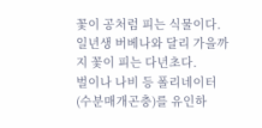꽃이 공처럼 피는 식물이다. 일년생 버베나와 달리 가을까지 꽃이 피는 다년초다.
벌이나 나비 등 폴리네이터(수분매개곤충)를 유인하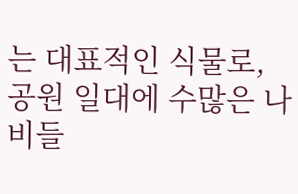는 대표적인 식물로, 공원 일대에 수많은 나비들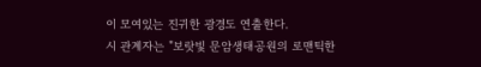이 모여있는 진귀한 광경도 연출한다.
시 관계자는 "보랏빛 문암생태공원의 로맨틱한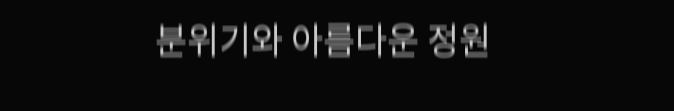분위기와 아름다운 정원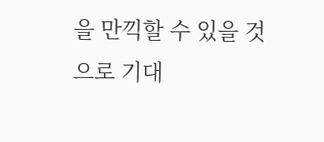을 만끽할 수 있을 것으로 기대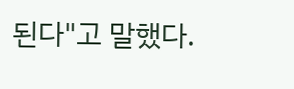된다"고 말했다.